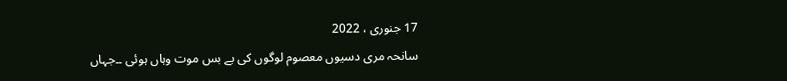17 جنوری ، 2022
سانحہ مری دسیوں معصوم لوگوں کی بے بس موت وہاں ہوئی ۔۔جہاں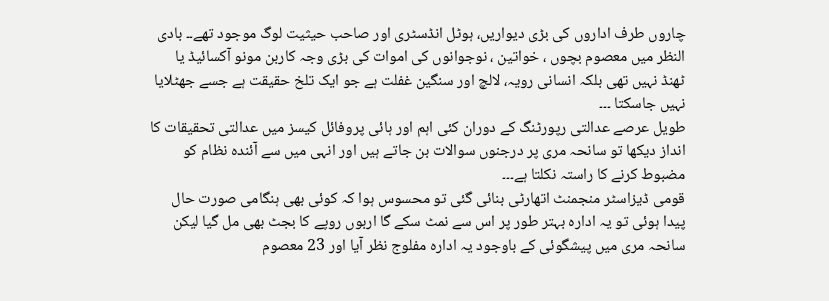چاروں طرف اداروں کی بڑی دیواریں، ہوٹل انڈسٹری اور صاحب حیثیت لوگ موجود تھے۔۔ بادی النظر میں معصوم بچوں ، خواتین ، نوجوانوں کی اموات کی بڑی وجہ کاربن مونو آکسائیڈ یا ٹھنڈ نہیں تھی بلکہ انسانی رویہ، لالچ اور سنگین غفلت ہے جو ایک تلخ حقیقت ہے جسے جھٹلایا نہیں جاسکتا ۔۔۔
طویل عرصے عدالتی رپورٹنگ کے دوران کئی اہم اور ہائی پروفائل کیسز میں عدالتی تحقیقات کا انداز دیکھا تو سانحہ مری پر درجنوں سوالات بن جاتے ہیں اور انہی میں سے آئندہ نظام کو مضبوط کرنے کا راستہ نکلتا ہے۔۔۔
قومی ڈیزاسٹر منجمنٹ اتھارٹی بنائی گئی تو محسوس ہوا کہ کوئی بھی ہنگامی صورت حال پیدا ہوئی تو یہ ادارہ بہتر طور پر اس سے نمٹ سکے گا اربوں روپے کا بجٹ بھی مل گیا لیکن سانحہ مری میں پیشگوئی کے باوجود یہ ادارہ مفلوج نظر آیا اور 23 معصوم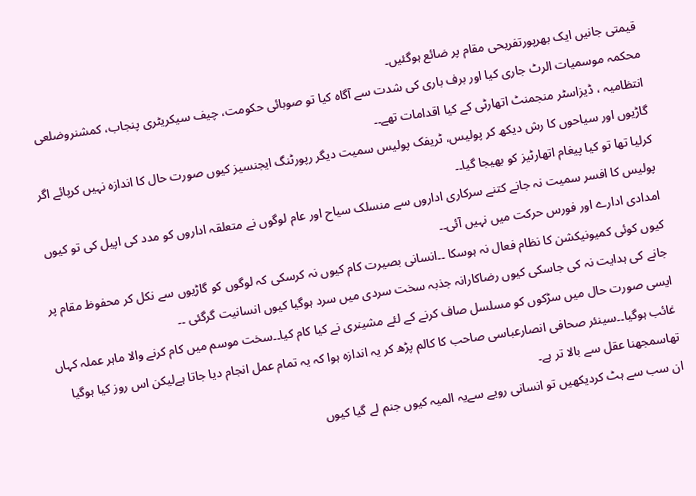قیمتی جانیں ایک بھرپورتفریحی مقام پر ضائع ہوگئیں۔
محکمہ موسمیات الرٹ جاری کیا اور برف باری کی شدت سے آگاہ کیا تو صوبائی حکومت، چیف سیکریٹری پنجاب، کمشنروضلعی انتظامیہ ، ڈیزاسٹر منجمنٹ اتھارٹی کے کیا اقدامات تھے۔۔
گاڑیوں اور سیاحوں کا رش دیکھ کر پولیس، ٹریفک پولیس سمیت دیگر رپورٹنگ ایجنسیز کیوں صورت حال کا اندازہ نہیں کرپائے اگر کرلیا تھا تو کیا پیغام اتھارٹیز کو بھیجا گیا۔۔
پولیس کا افسر سمیت نہ جانے کتنے سرکاری اداروں سے منسلک سیاح اور عام لوگوں نے متعلقہ اداروں کو مدد کی اپیل کی تو کیوں امدادی ادارے اور فورس حرکت میں نہیں آئی۔۔
کیوں کوئی کمیونیکشن کا نظام فعال نہ ہوسکا ۔۔انسانی بصیرت کام کیوں نہ کرسکی کہ لوگوں کو گاڑیوں سے نکل کر محفوظ مقام پر جانے کی ہدایت نہ کی جاسکی کیوں رضاکارانہ جذبہ سخت سردی میں سرد ہوگیا کیوں انسانیت گرگئی ۔۔
ایسی صورت حال میں سڑکوں کو مسلسل صاف کرنے کے لئے مشینری نے کیا کام کیا۔۔سخت موسم میں کام کرنے والا ماہر عملہ کہاں غائب ہوگیا۔۔سینئر صحافی انصارعباسی صاحب کا کالم پڑھ کر یہ اندازہ ہوا کہ یہ تمام عمل انجام دیا جاتا ہےلیکن اس روز کیا ہوگیا تھاسمجھنا عقل سے بالا تر ہے۔
ان سب سے ہٹ کردیکھیں تو انسانی رویے سےیہ المیہ کیوں جنم لے گیا کیوں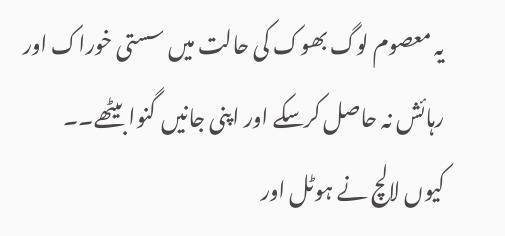یہ معصوم لوگ بھوک کی حالت میں سستی خوراک اور رہائش نہ حاصل کرسکے اور اپنی جانیں گنوا بیٹھے۔۔
کیوں لالچ نے ہوٹل اور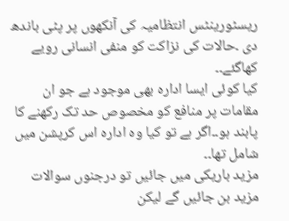ریسٹورینٹس انتظامیہ کی آنکھوں پر پٹی باندھ دی ۔حالات کی نزاکت کو منفی انسانی رویے کھاگئے۔۔
کیا کوئی ایسا ادارہ بھی موجود ہے جو ان مقامات پر منافع کو مخصوص حد تک رکھنے کا پابند ہو۔۔اگر ہے تو کیا وہ ادارہ اس کرپشن میں شامل تھا۔۔
مزید باریکی میں جائیں تو درجنوں سوالات مزید بن جائیں گے لیکن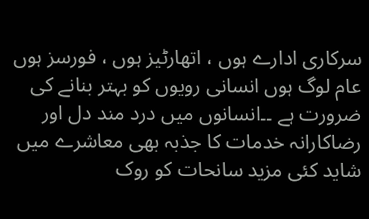سرکاری ادارے ہوں ، اتھارٹیز ہوں ، فورسز ہوں عام لوگ ہوں انسانی رویوں کو بہتر بنانے کی ضرورت ہے ۔۔انسانوں میں درد مند دل اور رضاکارانہ خدمات کا جذبہ بھی معاشرے میں شاید کئی مزید سانحات کو روک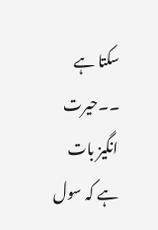سکتا ہے ۔۔حیرت انگیز بات ہے کہ سول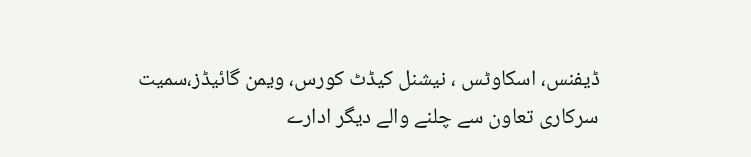ڈیفنس، اسکاوٹس ، نیشنل کیڈٹ کورس، ویمن گائیڈز،سمیت سرکاری تعاون سے چلنے والے دیگر ادارے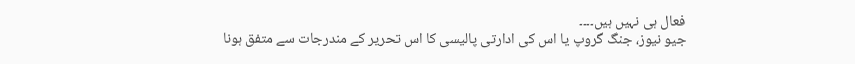فعال ہی نہیں ہیں۔۔۔۔
جیو نیوز، جنگ گروپ یا اس کی ادارتی پالیسی کا اس تحریر کے مندرجات سے متفق ہونا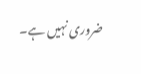ضروری نہیں ہے۔